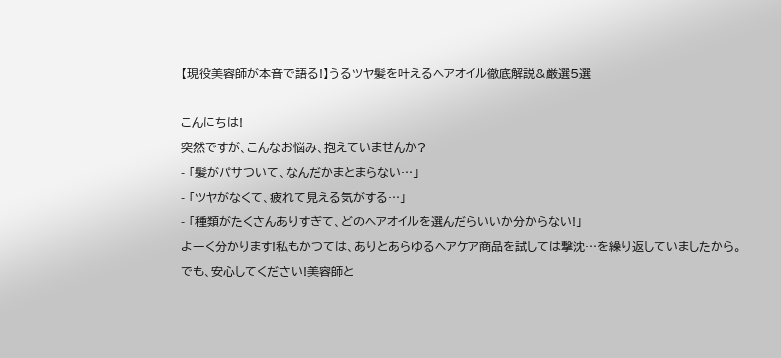【現役美容師が本音で語る!】うるツヤ髪を叶えるヘアオイル徹底解説&厳選5選

こんにちは!
突然ですが、こんなお悩み、抱えていませんか?
- 「髪がパサついて、なんだかまとまらない…」
- 「ツヤがなくて、疲れて見える気がする…」
- 「種類がたくさんありすぎて、どのヘアオイルを選んだらいいか分からない!」
よーく分かります!私もかつては、ありとあらゆるヘアケア商品を試しては撃沈…を繰り返していましたから。
でも、安心してください!美容師と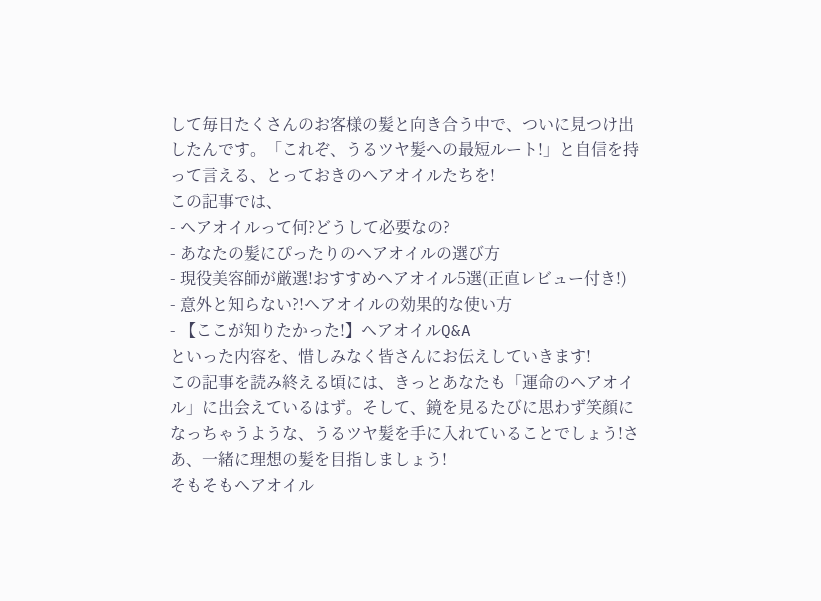して毎日たくさんのお客様の髪と向き合う中で、ついに見つけ出したんです。「これぞ、うるツヤ髪への最短ルート!」と自信を持って言える、とっておきのヘアオイルたちを!
この記事では、
- ヘアオイルって何?どうして必要なの?
- あなたの髪にぴったりのヘアオイルの選び方
- 現役美容師が厳選!おすすめヘアオイル5選(正直レビュー付き!)
- 意外と知らない?!ヘアオイルの効果的な使い方
- 【ここが知りたかった!】ヘアオイルQ&A
といった内容を、惜しみなく皆さんにお伝えしていきます!
この記事を読み終える頃には、きっとあなたも「運命のヘアオイル」に出会えているはず。そして、鏡を見るたびに思わず笑顔になっちゃうような、うるツヤ髪を手に入れていることでしょう!さあ、一緒に理想の髪を目指しましょう!
そもそもヘアオイル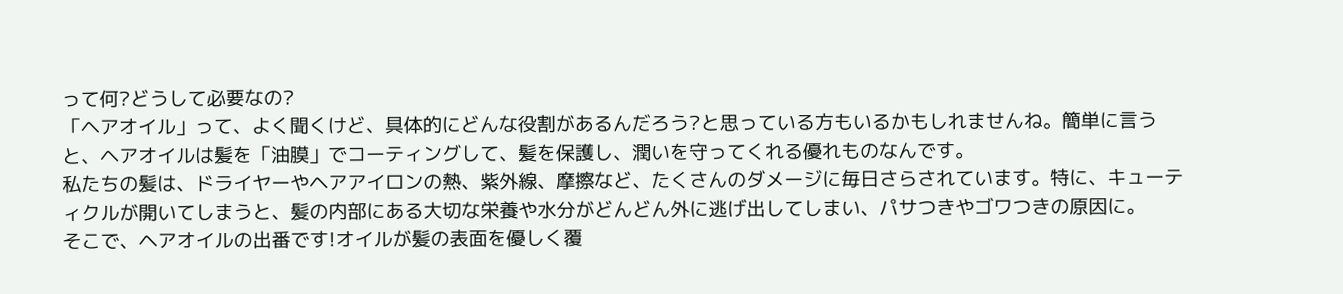って何?どうして必要なの?
「ヘアオイル」って、よく聞くけど、具体的にどんな役割があるんだろう?と思っている方もいるかもしれませんね。簡単に言うと、ヘアオイルは髪を「油膜」でコーティングして、髪を保護し、潤いを守ってくれる優れものなんです。
私たちの髪は、ドライヤーやヘアアイロンの熱、紫外線、摩擦など、たくさんのダメージに毎日さらされています。特に、キューティクルが開いてしまうと、髪の内部にある大切な栄養や水分がどんどん外に逃げ出してしまい、パサつきやゴワつきの原因に。
そこで、ヘアオイルの出番です!オイルが髪の表面を優しく覆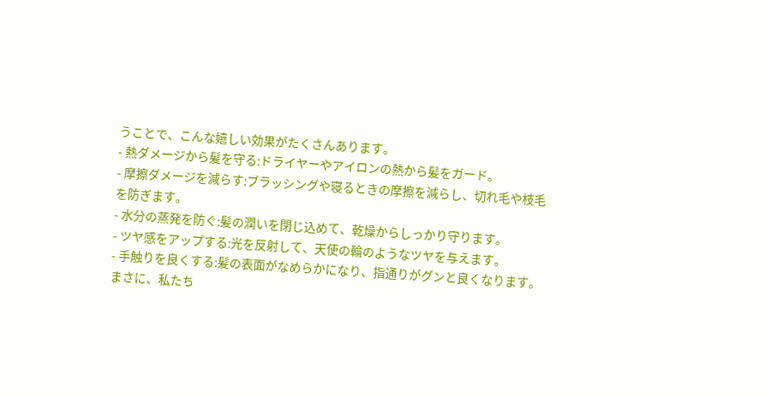うことで、こんな嬉しい効果がたくさんあります。
- 熱ダメージから髪を守る:ドライヤーやアイロンの熱から髪をガード。
- 摩擦ダメージを減らす:ブラッシングや寝るときの摩擦を減らし、切れ毛や枝毛を防ぎます。
- 水分の蒸発を防ぐ:髪の潤いを閉じ込めて、乾燥からしっかり守ります。
- ツヤ感をアップする:光を反射して、天使の輪のようなツヤを与えます。
- 手触りを良くする:髪の表面がなめらかになり、指通りがグンと良くなります。
まさに、私たち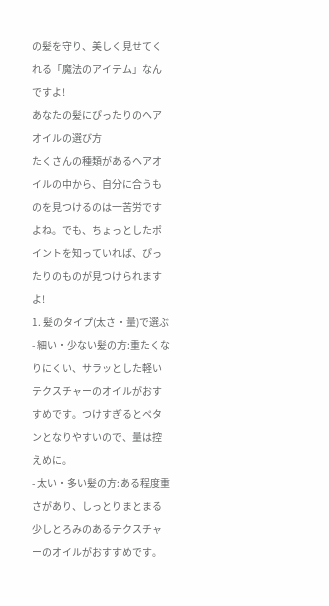の髪を守り、美しく見せてくれる「魔法のアイテム」なんですよ!
あなたの髪にぴったりのヘアオイルの選び方
たくさんの種類があるヘアオイルの中から、自分に合うものを見つけるのは一苦労ですよね。でも、ちょっとしたポイントを知っていれば、ぴったりのものが見つけられますよ!
1. 髪のタイプ(太さ・量)で選ぶ
- 細い・少ない髪の方:重たくなりにくい、サラッとした軽いテクスチャーのオイルがおすすめです。つけすぎるとペタンとなりやすいので、量は控えめに。
- 太い・多い髪の方:ある程度重さがあり、しっとりまとまる少しとろみのあるテクスチャーのオイルがおすすめです。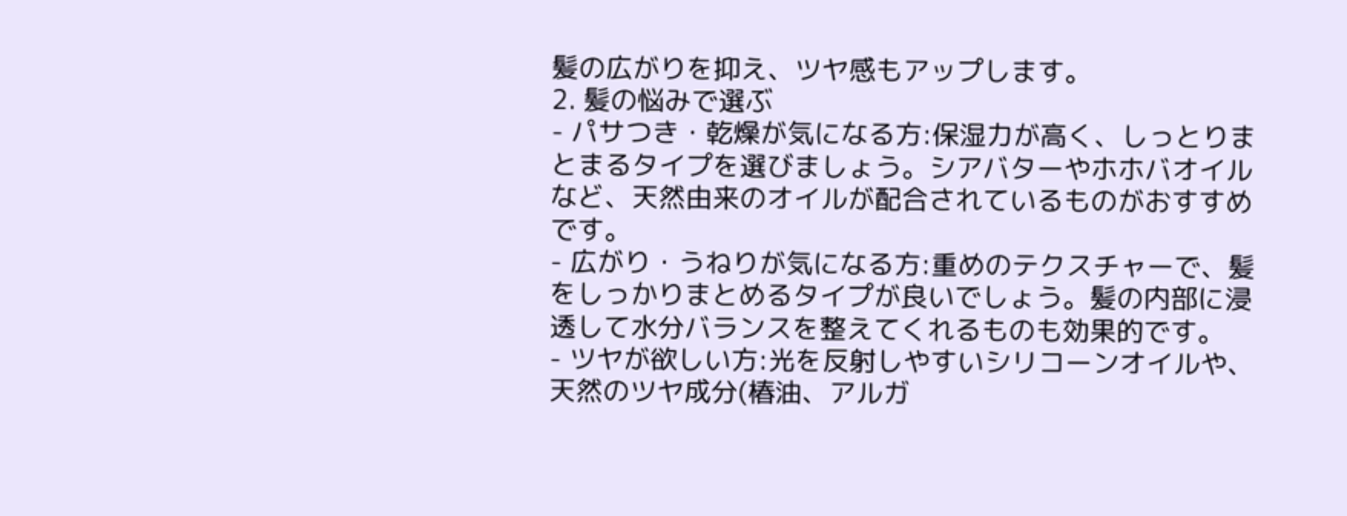髪の広がりを抑え、ツヤ感もアップします。
2. 髪の悩みで選ぶ
- パサつき・乾燥が気になる方:保湿力が高く、しっとりまとまるタイプを選びましょう。シアバターやホホバオイルなど、天然由来のオイルが配合されているものがおすすめです。
- 広がり・うねりが気になる方:重めのテクスチャーで、髪をしっかりまとめるタイプが良いでしょう。髪の内部に浸透して水分バランスを整えてくれるものも効果的です。
- ツヤが欲しい方:光を反射しやすいシリコーンオイルや、天然のツヤ成分(椿油、アルガ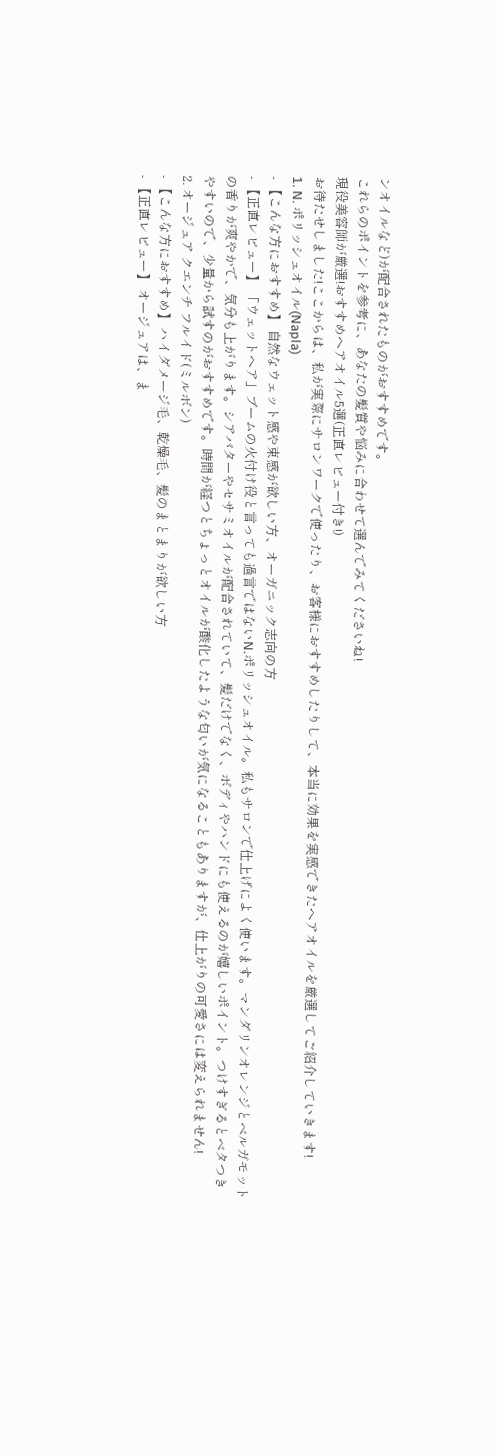ンオイルなど)が配合されたものがおすすめです。
これらのポイントを参考に、あなたの髪質や悩みに合わせて選んでみてくださいね!
現役美容師が厳選!おすすめヘアオイル5選(正直レビュー付き!)
お待たせしました!ここからは、私が実際にサロンワークで使ったり、お客様におすすめしたりして、本当に効果を実感できたヘアオイルを厳選してご紹介していきます!
1. N. ポリッシュオイル(Napla)
- 【こんな方におすすめ】 自然なウェット感や束感が欲しい方、オーガニック志向の方
- 【正直レビュー】 「ウェットヘア」ブームの火付け役と言っても過言ではないN.ポリッシュオイル。私もサロンで仕上げによく使います。マンダリンオレンジとベルガモットの香りが爽やかで、気分も上がります。シアバターやセサミオイルが配合されていて、髪だけでなく、ボディやハンドにも使えるのが嬉しいポイント。つけすぎるとベタつきやすいので、少量から試すのがおすすめです。時間が経つとちょっとオイルが酸化したような匂いが気になることもありますが、仕上がりの可愛さには変えられません!
2. オージュア クエンチ フルイド(ミルボン)
- 【こんな方におすすめ】 ハイダメージ毛、乾燥毛、髪のまとまりが欲しい方
- 【正直レビュー】 オージュアは、ま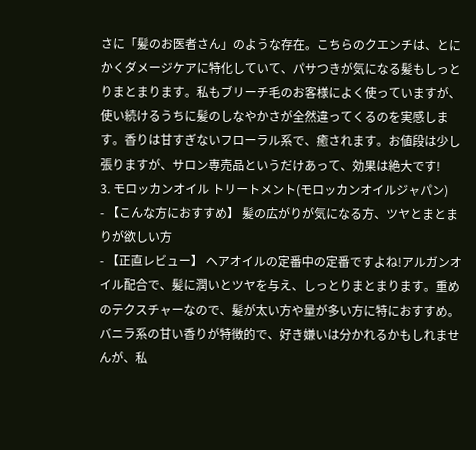さに「髪のお医者さん」のような存在。こちらのクエンチは、とにかくダメージケアに特化していて、パサつきが気になる髪もしっとりまとまります。私もブリーチ毛のお客様によく使っていますが、使い続けるうちに髪のしなやかさが全然違ってくるのを実感します。香りは甘すぎないフローラル系で、癒されます。お値段は少し張りますが、サロン専売品というだけあって、効果は絶大です!
3. モロッカンオイル トリートメント(モロッカンオイルジャパン)
- 【こんな方におすすめ】 髪の広がりが気になる方、ツヤとまとまりが欲しい方
- 【正直レビュー】 ヘアオイルの定番中の定番ですよね!アルガンオイル配合で、髪に潤いとツヤを与え、しっとりまとまります。重めのテクスチャーなので、髪が太い方や量が多い方に特におすすめ。バニラ系の甘い香りが特徴的で、好き嫌いは分かれるかもしれませんが、私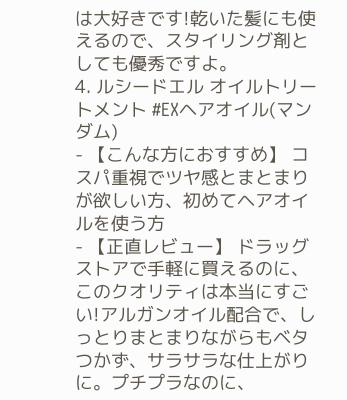は大好きです!乾いた髪にも使えるので、スタイリング剤としても優秀ですよ。
4. ルシードエル オイルトリートメント #EXヘアオイル(マンダム)
- 【こんな方におすすめ】 コスパ重視でツヤ感とまとまりが欲しい方、初めてヘアオイルを使う方
- 【正直レビュー】 ドラッグストアで手軽に買えるのに、このクオリティは本当にすごい!アルガンオイル配合で、しっとりまとまりながらもベタつかず、サラサラな仕上がりに。プチプラなのに、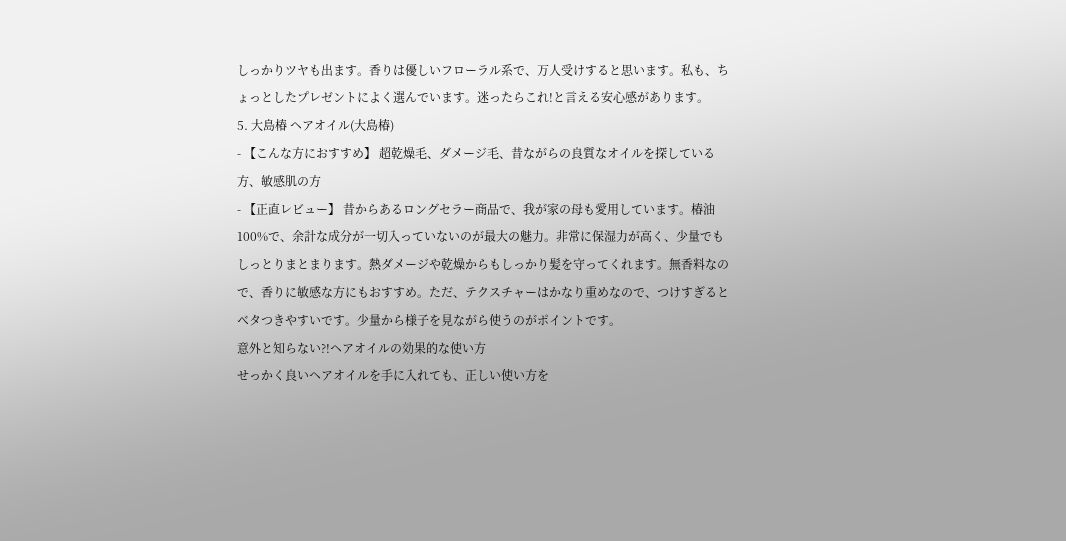しっかりツヤも出ます。香りは優しいフローラル系で、万人受けすると思います。私も、ちょっとしたプレゼントによく選んでいます。迷ったらこれ!と言える安心感があります。
5. 大島椿 ヘアオイル(大島椿)
- 【こんな方におすすめ】 超乾燥毛、ダメージ毛、昔ながらの良質なオイルを探している方、敏感肌の方
- 【正直レビュー】 昔からあるロングセラー商品で、我が家の母も愛用しています。椿油100%で、余計な成分が一切入っていないのが最大の魅力。非常に保湿力が高く、少量でもしっとりまとまります。熱ダメージや乾燥からもしっかり髪を守ってくれます。無香料なので、香りに敏感な方にもおすすめ。ただ、テクスチャーはかなり重めなので、つけすぎるとベタつきやすいです。少量から様子を見ながら使うのがポイントです。
意外と知らない?!ヘアオイルの効果的な使い方
せっかく良いヘアオイルを手に入れても、正しい使い方を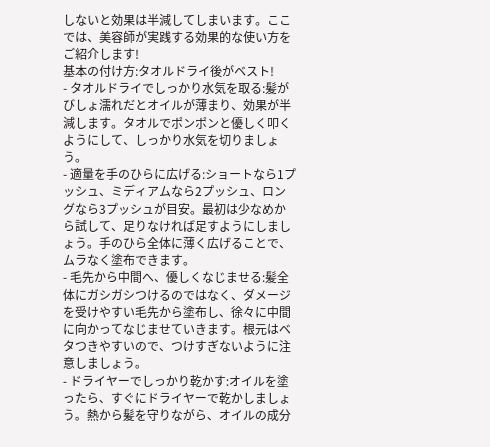しないと効果は半減してしまいます。ここでは、美容師が実践する効果的な使い方をご紹介します!
基本の付け方:タオルドライ後がベスト!
- タオルドライでしっかり水気を取る:髪がびしょ濡れだとオイルが薄まり、効果が半減します。タオルでポンポンと優しく叩くようにして、しっかり水気を切りましょう。
- 適量を手のひらに広げる:ショートなら1プッシュ、ミディアムなら2プッシュ、ロングなら3プッシュが目安。最初は少なめから試して、足りなければ足すようにしましょう。手のひら全体に薄く広げることで、ムラなく塗布できます。
- 毛先から中間へ、優しくなじませる:髪全体にガシガシつけるのではなく、ダメージを受けやすい毛先から塗布し、徐々に中間に向かってなじませていきます。根元はベタつきやすいので、つけすぎないように注意しましょう。
- ドライヤーでしっかり乾かす:オイルを塗ったら、すぐにドライヤーで乾かしましょう。熱から髪を守りながら、オイルの成分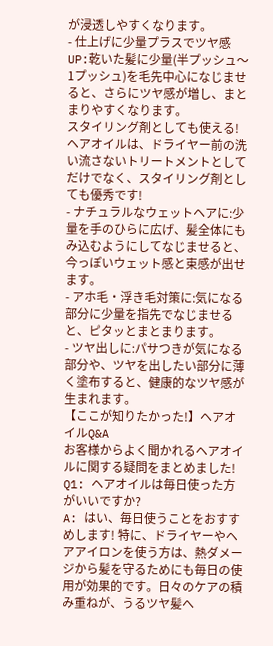が浸透しやすくなります。
- 仕上げに少量プラスでツヤ感UP:乾いた髪に少量(半プッシュ〜1プッシュ)を毛先中心になじませると、さらにツヤ感が増し、まとまりやすくなります。
スタイリング剤としても使える!
ヘアオイルは、ドライヤー前の洗い流さないトリートメントとしてだけでなく、スタイリング剤としても優秀です!
- ナチュラルなウェットヘアに:少量を手のひらに広げ、髪全体にもみ込むようにしてなじませると、今っぽいウェット感と束感が出せます。
- アホ毛・浮き毛対策に:気になる部分に少量を指先でなじませると、ピタッとまとまります。
- ツヤ出しに:パサつきが気になる部分や、ツヤを出したい部分に薄く塗布すると、健康的なツヤ感が生まれます。
【ここが知りたかった!】ヘアオイルQ&A
お客様からよく聞かれるヘアオイルに関する疑問をまとめました!
Q1: ヘアオイルは毎日使った方がいいですか?
A: はい、毎日使うことをおすすめします! 特に、ドライヤーやヘアアイロンを使う方は、熱ダメージから髪を守るためにも毎日の使用が効果的です。日々のケアの積み重ねが、うるツヤ髪へ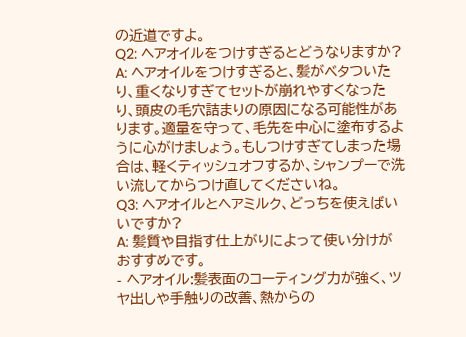の近道ですよ。
Q2: ヘアオイルをつけすぎるとどうなりますか?
A: ヘアオイルをつけすぎると、髪がベタついたり、重くなりすぎてセットが崩れやすくなったり、頭皮の毛穴詰まりの原因になる可能性があります。適量を守って、毛先を中心に塗布するように心がけましょう。もしつけすぎてしまった場合は、軽くティッシュオフするか、シャンプーで洗い流してからつけ直してくださいね。
Q3: ヘアオイルとヘアミルク、どっちを使えばいいですか?
A: 髪質や目指す仕上がりによって使い分けがおすすめです。
- ヘアオイル:髪表面のコーティング力が強く、ツヤ出しや手触りの改善、熱からの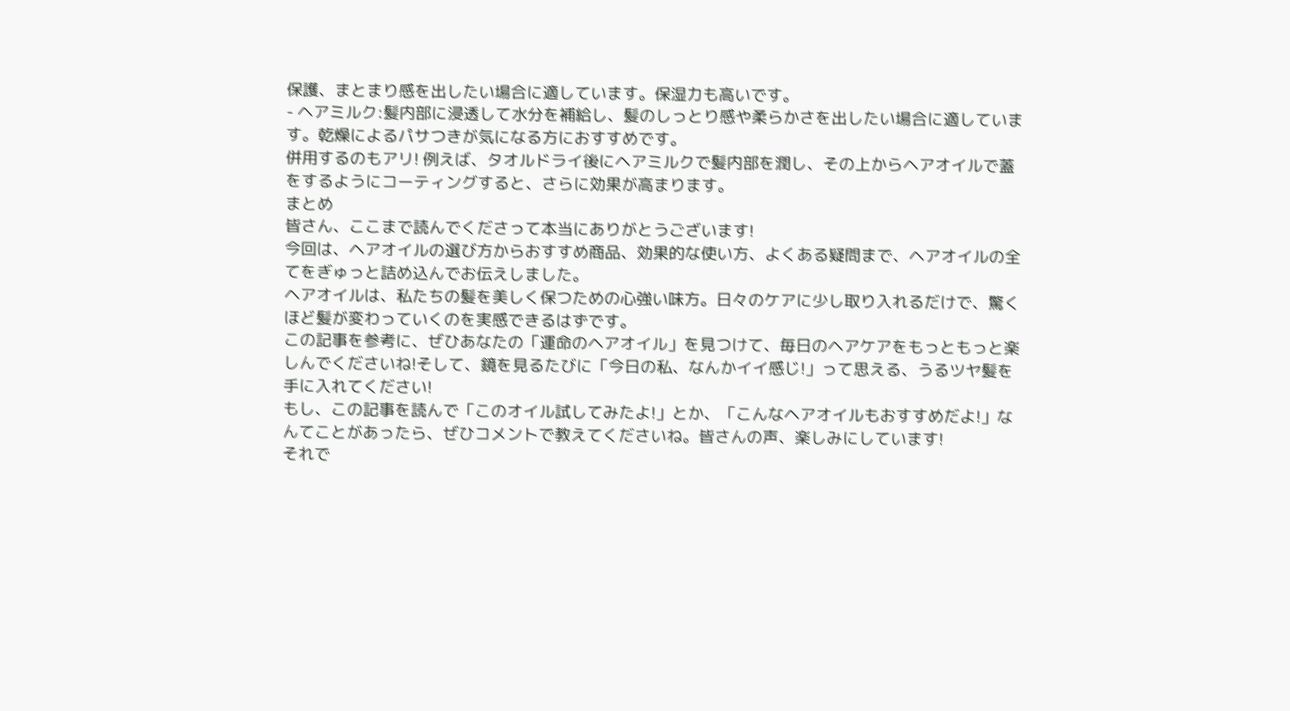保護、まとまり感を出したい場合に適しています。保湿力も高いです。
- ヘアミルク:髪内部に浸透して水分を補給し、髪のしっとり感や柔らかさを出したい場合に適しています。乾燥によるパサつきが気になる方におすすめです。
併用するのもアリ! 例えば、タオルドライ後にヘアミルクで髪内部を潤し、その上からヘアオイルで蓋をするようにコーティングすると、さらに効果が高まります。
まとめ
皆さん、ここまで読んでくださって本当にありがとうございます!
今回は、ヘアオイルの選び方からおすすめ商品、効果的な使い方、よくある疑問まで、ヘアオイルの全てをぎゅっと詰め込んでお伝えしました。
ヘアオイルは、私たちの髪を美しく保つための心強い味方。日々のケアに少し取り入れるだけで、驚くほど髪が変わっていくのを実感できるはずです。
この記事を参考に、ぜひあなたの「運命のヘアオイル」を見つけて、毎日のヘアケアをもっともっと楽しんでくださいね!そして、鏡を見るたびに「今日の私、なんかイイ感じ!」って思える、うるツヤ髪を手に入れてください!
もし、この記事を読んで「このオイル試してみたよ!」とか、「こんなヘアオイルもおすすめだよ!」なんてことがあったら、ぜひコメントで教えてくださいね。皆さんの声、楽しみにしています!
それで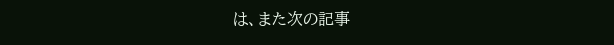は、また次の記事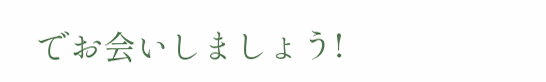でお会いしましょう!